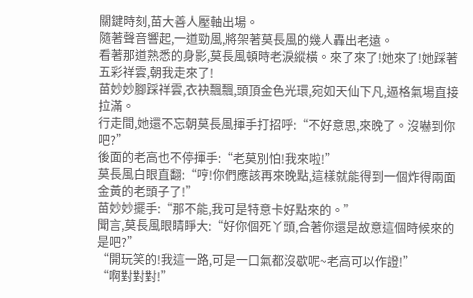關鍵時刻,苗大善人壓軸出場。
隨著聲音響起,一道勁風,將架著莫長風的幾人轟出老遠。
看著那道熟悉的身影,莫長風頓時老淚縱橫。來了來了!她來了!她踩著五彩祥雲,朝我走來了!
苗妙妙腳踩祥雲,衣袂飄飄,頭頂金色光環,宛如天仙下凡,逼格氣場直接拉滿。
行走間,她還不忘朝莫長風揮手打招呼:“不好意思,來晚了。沒嚇到你吧?”
後面的老高也不停揮手:“老莫別怕!我來啦!”
莫長風白眼直翻:“哼!你們應該再來晚點,這樣就能得到一個炸得兩面金黃的老頭子了!”
苗妙妙擺手:“那不能,我可是特意卡好點來的。”
聞言,莫長風眼睛睜大:“好你個死丫頭,合著你還是故意這個時候來的是吧?”
“開玩笑的!我這一路,可是一口氣都沒歇呢~老高可以作證!”
“啊對對對!”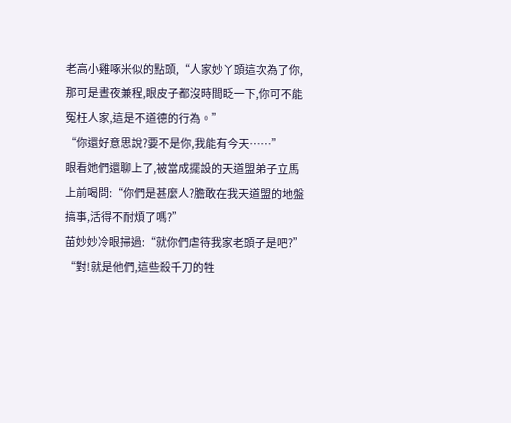老高小雞啄米似的點頭,“人家妙丫頭這次為了你,那可是晝夜兼程,眼皮子都沒時間眨一下,你可不能冤枉人家,這是不道德的行為。”
“你還好意思說?要不是你,我能有今天……”
眼看她們還聊上了,被當成擺設的天道盟弟子立馬上前喝問:“你們是甚麼人?膽敢在我天道盟的地盤搞事,活得不耐煩了嗎?”
苗妙妙冷眼掃過:“就你們虐待我家老頭子是吧?”
“對!就是他們,這些殺千刀的牲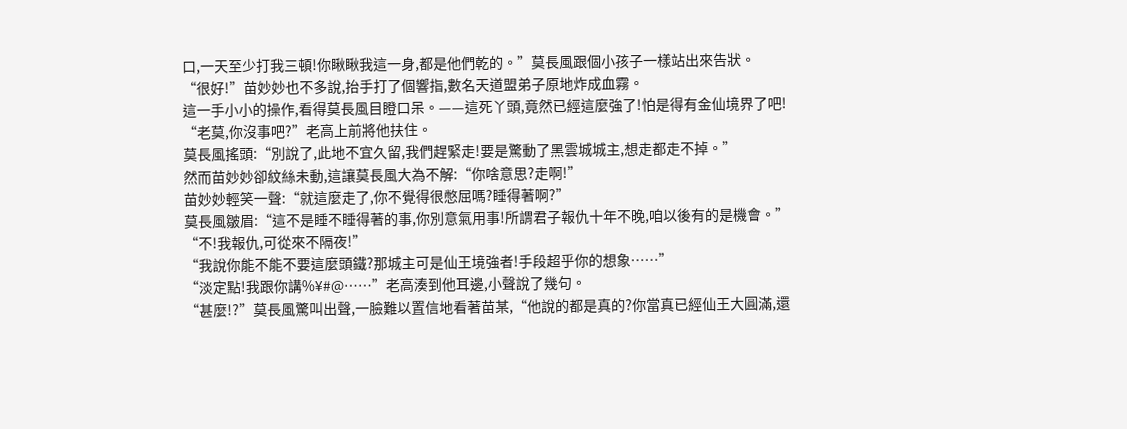口,一天至少打我三頓!你瞅瞅我這一身,都是他們乾的。”莫長風跟個小孩子一樣站出來告狀。
“很好!”苗妙妙也不多說,抬手打了個響指,數名天道盟弟子原地炸成血霧。
這一手小小的操作,看得莫長風目瞪口呆。——這死丫頭,竟然已經這麼強了!怕是得有金仙境界了吧!
“老莫,你沒事吧?”老高上前將他扶住。
莫長風搖頭:“別說了,此地不宜久留,我們趕緊走!要是驚動了黑雲城城主,想走都走不掉。”
然而苗妙妙卻紋絲未動,這讓莫長風大為不解:“你啥意思?走啊!”
苗妙妙輕笑一聲:“就這麼走了,你不覺得很憋屈嗎?睡得著啊?”
莫長風皺眉:“這不是睡不睡得著的事,你別意氣用事!所謂君子報仇十年不晚,咱以後有的是機會。”
“不!我報仇,可從來不隔夜!”
“我說你能不能不要這麼頭鐵?那城主可是仙王境強者!手段超乎你的想象……”
“淡定點!我跟你講%¥#@……”老高湊到他耳邊,小聲說了幾句。
“甚麼!?”莫長風驚叫出聲,一臉難以置信地看著苗某,“他說的都是真的?你當真已經仙王大圓滿,還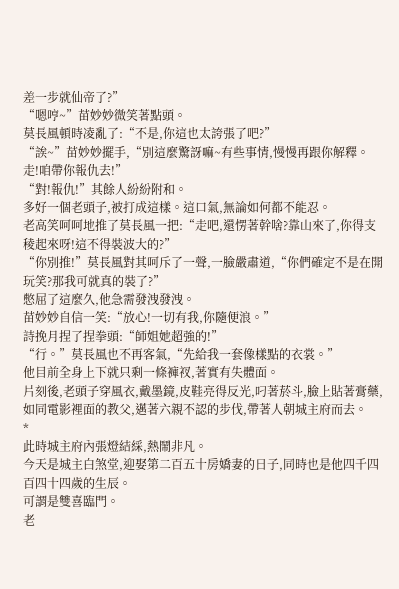差一步就仙帝了?”
“嗯哼~”苗妙妙微笑著點頭。
莫長風頓時凌亂了:“不是,你這也太誇張了吧?”
“誒~”苗妙妙擺手,“別這麼驚訝嘛~有些事情,慢慢再跟你解釋。走!咱帶你報仇去!”
“對!報仇!”其餘人紛紛附和。
多好一個老頭子,被打成這樣。這口氣,無論如何都不能忍。
老高笑呵呵地推了莫長風一把:“走吧,還愣著幹啥?靠山來了,你得支稜起來呀!這不得裝波大的?”
“你別推!”莫長風對其呵斥了一聲,一臉嚴肅道,“你們確定不是在開玩笑?那我可就真的裝了?”
憋屈了這麼久,他急需發洩發洩。
苗妙妙自信一笑:“放心!一切有我,你隨便浪。”
詩挽月捏了捏拳頭:“師姐她超強的!”
“行。”莫長風也不再客氣,“先給我一套像樣點的衣裳。”
他目前全身上下就只剩一條褲衩,著實有失體面。
片刻後,老頭子穿風衣,戴墨鏡,皮鞋亮得反光,叼著菸斗,臉上貼著膏藥,如同電影裡面的教父,邁著六親不認的步伐,帶著人朝城主府而去。
*
此時城主府內張燈結綵,熱鬧非凡。
今天是城主白煞堂,迎娶第二百五十房嬌妻的日子,同時也是他四千四百四十四歲的生辰。
可謂是雙喜臨門。
老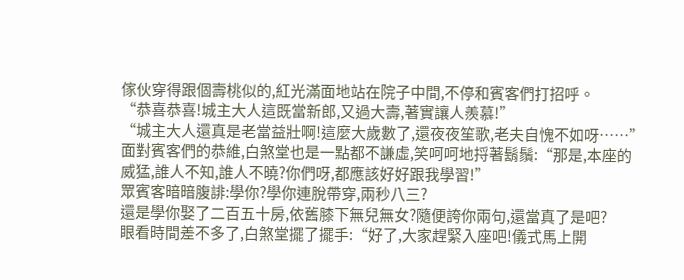傢伙穿得跟個壽桃似的,紅光滿面地站在院子中間,不停和賓客們打招呼。
“恭喜恭喜!城主大人這既當新郎,又過大壽,著實讓人羨慕!”
“城主大人還真是老當益壯啊!這麼大歲數了,還夜夜笙歌,老夫自愧不如呀……”
面對賓客們的恭維,白煞堂也是一點都不謙虛,笑呵呵地捋著鬍鬚:“那是,本座的威猛,誰人不知,誰人不曉?你們呀,都應該好好跟我學習!”
眾賓客暗暗腹誹:學你?學你連脫帶穿,兩秒八三?
還是學你娶了二百五十房,依舊膝下無兒無女?隨便誇你兩句,還當真了是吧?
眼看時間差不多了,白煞堂擺了擺手:“好了,大家趕緊入座吧!儀式馬上開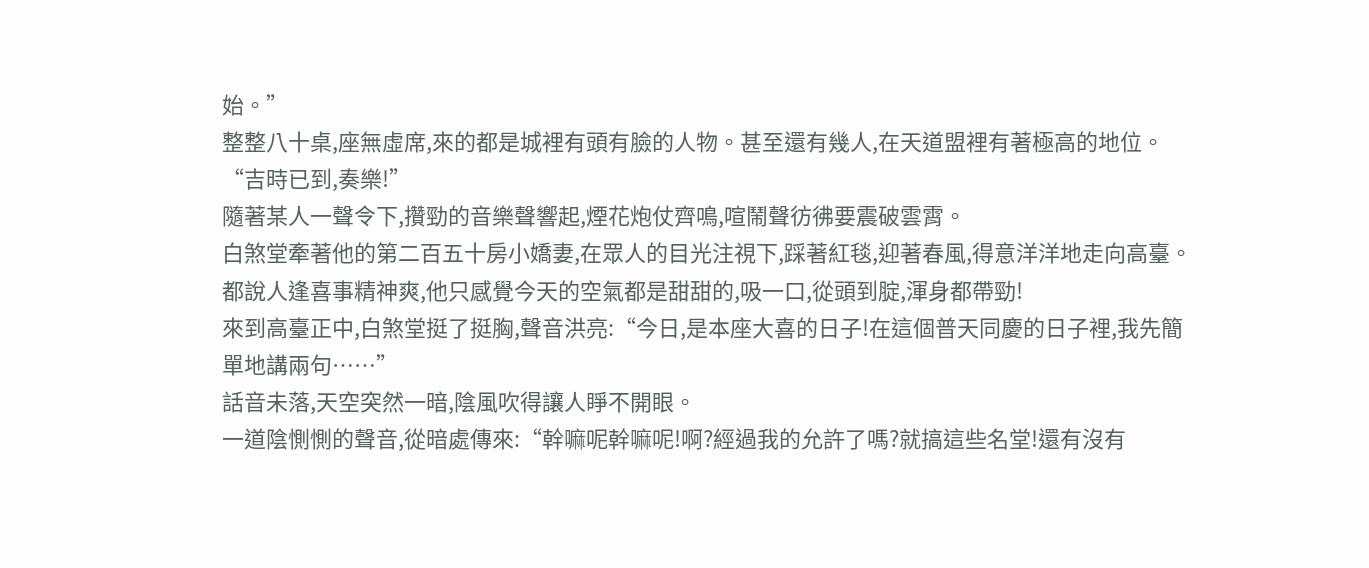始。”
整整八十桌,座無虛席,來的都是城裡有頭有臉的人物。甚至還有幾人,在天道盟裡有著極高的地位。
“吉時已到,奏樂!”
隨著某人一聲令下,攢勁的音樂聲響起,煙花炮仗齊鳴,喧鬧聲彷彿要震破雲霄。
白煞堂牽著他的第二百五十房小嬌妻,在眾人的目光注視下,踩著紅毯,迎著春風,得意洋洋地走向高臺。
都說人逢喜事精神爽,他只感覺今天的空氣都是甜甜的,吸一口,從頭到腚,渾身都帶勁!
來到高臺正中,白煞堂挺了挺胸,聲音洪亮:“今日,是本座大喜的日子!在這個普天同慶的日子裡,我先簡單地講兩句……”
話音未落,天空突然一暗,陰風吹得讓人睜不開眼。
一道陰惻惻的聲音,從暗處傳來:“幹嘛呢幹嘛呢!啊?經過我的允許了嗎?就搞這些名堂!還有沒有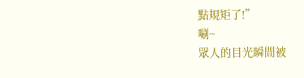點規矩了!”
唰~
眾人的目光瞬間被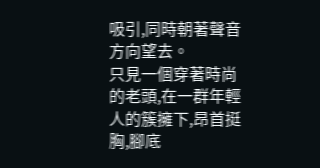吸引,同時朝著聲音方向望去。
只見一個穿著時尚的老頭,在一群年輕人的簇擁下,昂首挺胸,腳底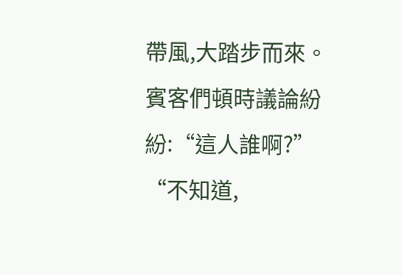帶風,大踏步而來。
賓客們頓時議論紛紛:“這人誰啊?”
“不知道,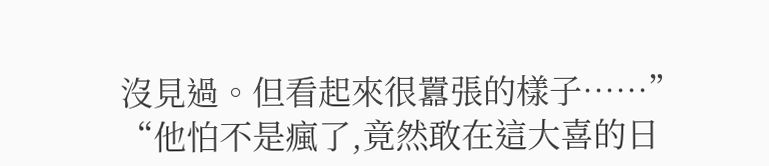沒見過。但看起來很囂張的樣子……”
“他怕不是瘋了,竟然敢在這大喜的日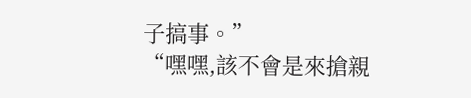子搞事。”
“嘿嘿,該不會是來搶親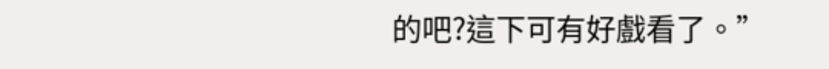的吧?這下可有好戲看了。”